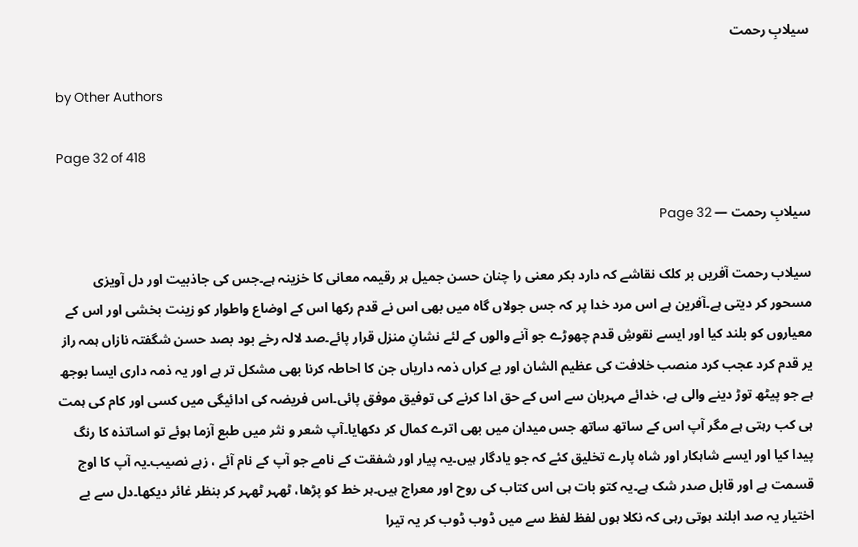سیلابِ رحمت

by Other Authors

Page 32 of 418

سیلابِ رحمت — Page 32

سیلاب رحمت آفریں بر کلک نقاشے کہ دارد بکر معنی را چنان حسن جمیل ہر رقیمہ معانی کا خزینہ ہے۔جس کی جاذبیت اور دل آویزی مسحور کر دیتی ہے۔آفرین ہے اس مرد خدا پر کہ جس جولاں گاہ میں بھی اس نے قدم رکھا اس کے اوضاع واطوار کو زینت بخشی اور اس کے معیاروں کو بلند کیا اور ایسے نقوشِ قدم چھوڑے جو آنے والوں کے لئے نشانِ منزل قرار پائے۔صد لالہ رخے بود بصد حسن شگفتہ نازاں ہمہ راز یر قدم کرد عجب کرد منصب خلافت کی عظیم الشان اور بے کراں ذمہ داریاں جن کا احاطہ کرنا بھی مشکل تر ہے اور یہ ذمہ داری ایسا بوجھ ہے جو پیٹھ توڑ دینے والی ہے، خدائے مہربان سے اس کے حق ادا کرنے کی توفیق موفق پائی۔اس فریضہ کی ادائیگی میں کسی اور کام کی ہمت ہی کب رہتی ہے مگر آپ اس کے ساتھ ساتھ جس میدان میں بھی اترے کمال کر دکھایا۔آپ شعر و نثر میں طبع آزما ہوئے تو اساتذہ کا رنگ پیدا کیا اور ایسے شاہکار اور شاہ پارے تخلیق کئے کہ جو یادگار ہیں۔یہ پیار اور شفقت کے نامے جو آپ کے نام آئے ، زہے نصیب۔یہ آپ کا اوج قسمت ہے اور قابل صدر شک ہے۔یہ کتو بات ہی اس کتاب کی روح اور معراج ہیں۔ہر خط کو پڑھا، ٹھہر ٹھہر کر بنظر غائر دیکھا۔دل سے بے اختیار یہ صد ابلند ہوتی رہی کہ نکلا ہوں لفظ لفظ سے میں ڈوب ڈوب کر یہ تیرا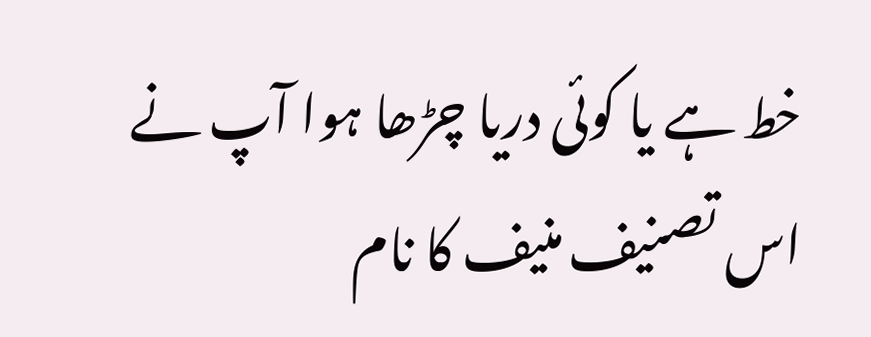خط ہے یا کوئی دریا چڑھا ہوا آپ نے اس تصنیف منیف کا نام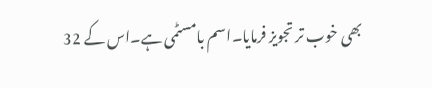بھی خوب تر تجویز فرمایا۔اسم بامسٹمی ہے۔اس کے 32